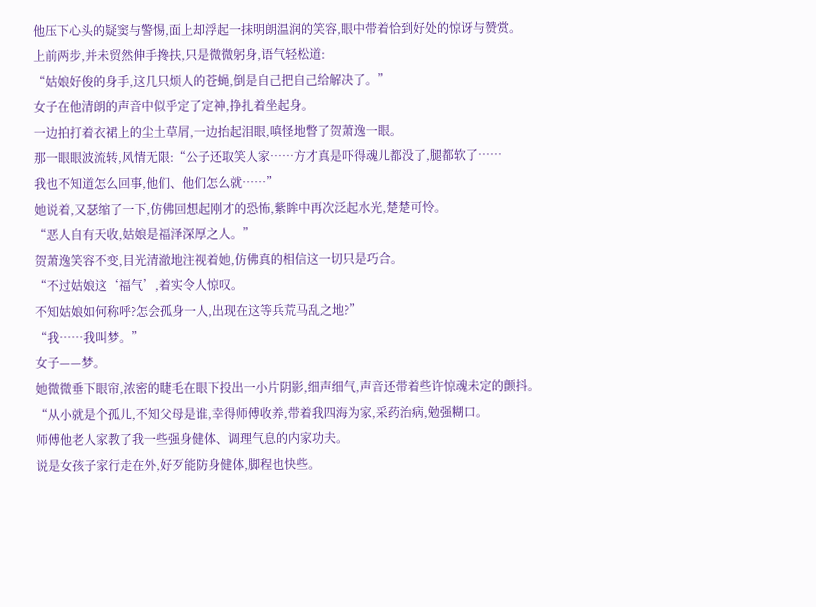他压下心头的疑窦与警惕,面上却浮起一抹明朗温润的笑容,眼中带着恰到好处的惊讶与赞赏。
上前两步,并未贸然伸手搀扶,只是微微躬身,语气轻松道:
“姑娘好俊的身手,这几只烦人的苍蝇,倒是自己把自己给解决了。”
女子在他清朗的声音中似乎定了定神,挣扎着坐起身。
一边拍打着衣裙上的尘土草屑,一边抬起泪眼,嗔怪地瞥了贺萧逸一眼。
那一眼眼波流转,风情无限:“公子还取笑人家……方才真是吓得魂儿都没了,腿都软了……
我也不知道怎么回事,他们、他们怎么就……”
她说着,又瑟缩了一下,仿佛回想起刚才的恐怖,紫眸中再次泛起水光,楚楚可怜。
“恶人自有天收,姑娘是福泽深厚之人。”
贺萧逸笑容不变,目光清澈地注视着她,仿佛真的相信这一切只是巧合。
“不过姑娘这‘福气’,着实令人惊叹。
不知姑娘如何称呼?怎会孤身一人,出现在这等兵荒马乱之地?”
“我……我叫梦。”
女子——梦。
她微微垂下眼帘,浓密的睫毛在眼下投出一小片阴影,细声细气,声音还带着些许惊魂未定的颤抖。
“从小就是个孤儿,不知父母是谁,幸得师傅收养,带着我四海为家,采药治病,勉强糊口。
师傅他老人家教了我一些强身健体、调理气息的内家功夫。
说是女孩子家行走在外,好歹能防身健体,脚程也快些。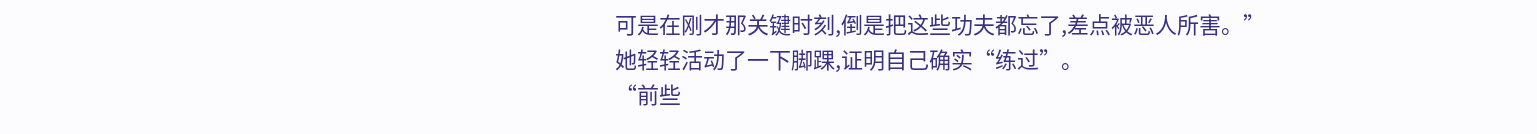可是在刚才那关键时刻,倒是把这些功夫都忘了,差点被恶人所害。”
她轻轻活动了一下脚踝,证明自己确实“练过”。
“前些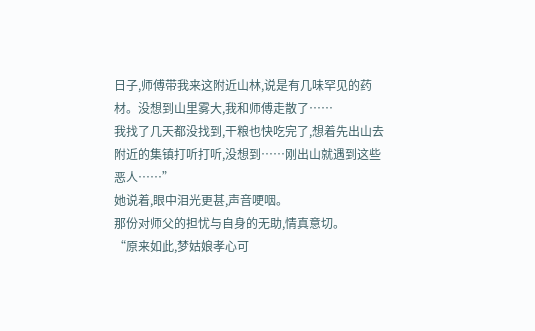日子,师傅带我来这附近山林,说是有几味罕见的药材。没想到山里雾大,我和师傅走散了……
我找了几天都没找到,干粮也快吃完了,想着先出山去附近的集镇打听打听,没想到……刚出山就遇到这些恶人……”
她说着,眼中泪光更甚,声音哽咽。
那份对师父的担忧与自身的无助,情真意切。
“原来如此,梦姑娘孝心可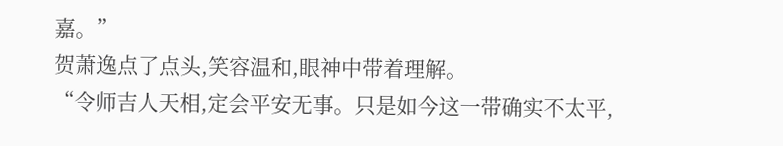嘉。”
贺萧逸点了点头,笑容温和,眼神中带着理解。
“令师吉人天相,定会平安无事。只是如今这一带确实不太平,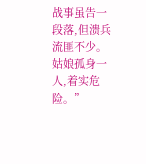战事虽告一段落,但溃兵流匪不少。姑娘孤身一人,着实危险。”